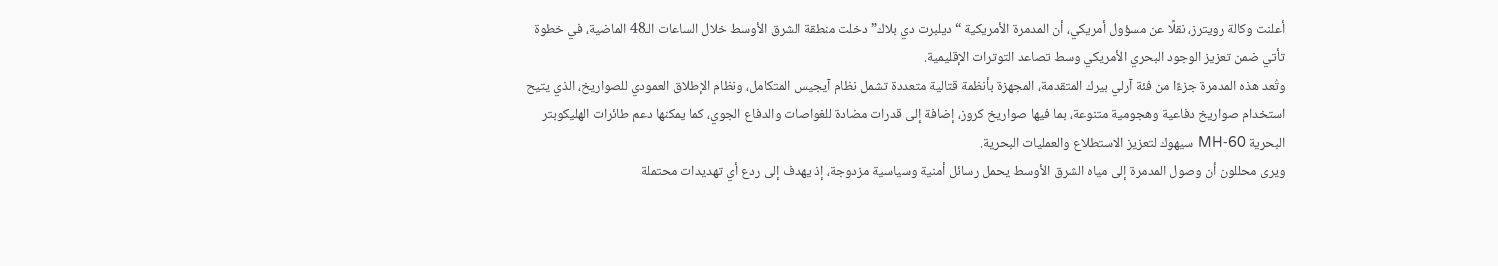أعلنت وكالة رويترز، نقلًا عن مسؤول أمريكي، أن المدمرة الأمريكية “ديلبرت دي بلاك” دخلت منطقة الشرق الأوسط خلال الساعات الـ48 الماضية، في خطوة تأتي ضمن تعزيز الوجود البحري الأمريكي وسط تصاعد التوترات الإقليمية.
وتُعد هذه المدمرة جزءًا من فئة آرلي بيرك المتقدمة، المجهزة بأنظمة قتالية متعددة تشمل نظام آيجيس المتكامل، ونظام الإطلاق العمودي للصواريخ، الذي يتيح استخدام صواريخ دفاعية وهجومية متنوعة، بما فيها صواريخ كروز، إضافة إلى قدرات مضادة للغواصات والدفاع الجوي، كما يمكنها دعم طائرات الهليكوبتر البحرية MH‑60 سيهوك لتعزيز الاستطلاع والعمليات البحرية.
ويرى محللون أن وصول المدمرة إلى مياه الشرق الأوسط يحمل رسائل أمنية وسياسية مزدوجة، إذ يهدف إلى ردع أي تهديدات محتملة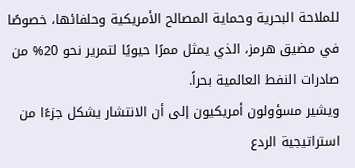للملاحة البحرية وحماية المصالح الأمريكية وحلفائها، خصوصًا في مضيق هرمز، الذي يمثل ممرًا حيويًا لتمرير نحو 20% من صادرات النفط العالمية بحراً.
ويشير مسؤولون أمريكيون إلى أن الانتشار يشكل جزءًا من استراتيجية الردع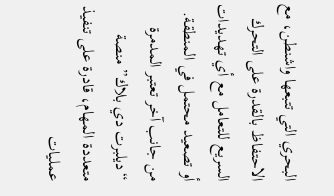البحري التي تتبعها واشنطن، مع الاحتفاظ بالقدرة على التحرك السريع للتعامل مع أي تهديدات أو تصعيد محتمل في المنطقة.
من جانب آخر تعتبر المدمرة “ديلبرت دي بلاك” منصة متعددة المهام، قادرة على تنفيذ عمليات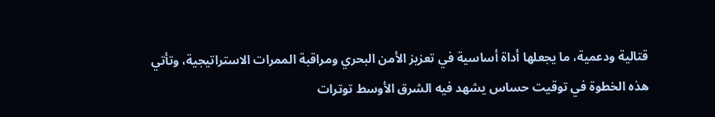قتالية ودعمية، ما يجعلها أداة أساسية في تعزيز الأمن البحري ومراقبة الممرات الاستراتيجية، وتأتي هذه الخطوة في توقيت حساس يشهد فيه الشرق الأوسط توترات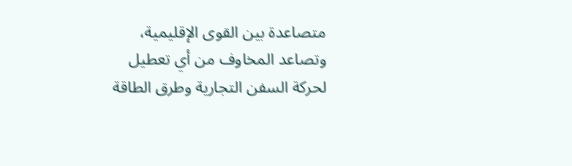متصاعدة بين القوى الإقليمية، وتصاعد المخاوف من أي تعطيل لحركة السفن التجارية وطرق الطاقة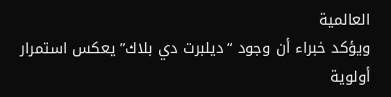العالمية
ويؤكد خبراء أن وجود “ديلبرت دي بلاك” يعكس استمرار أولوية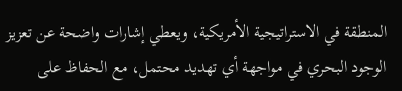المنطقة في الاستراتيجية الأمريكية، ويعطي إشارات واضحة عن تعزيز الوجود البحري في مواجهة أي تهديد محتمل، مع الحفاظ على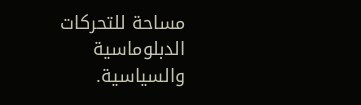مساحة للتحركات الدبلوماسية والسياسية.